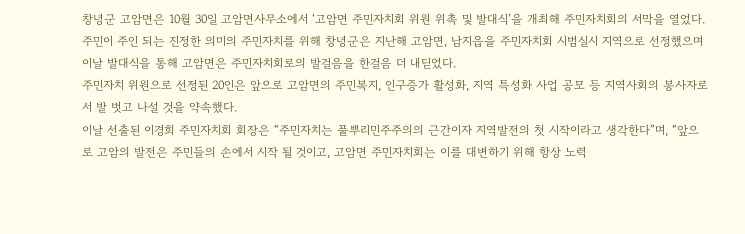창녕군 고암면은 10월 30일 고암면사무소에서 ‘고암면 주민자치회 위원 위촉 및 발대식’을 개최해 주민자치회의 서막을 열었다.
주민이 주인 되는 진정한 의미의 주민자치를 위해 창녕군은 지난해 고암면, 남지읍을 주민자치회 시범실시 지역으로 선정했으며 이날 발대식을 통해 고암면은 주민자치회로의 발걸음을 한걸음 더 내딛었다.
주민자치 위원으로 선정된 20인은 앞으로 고암면의 주민복지, 인구증가 활성화, 지역 특성화 사업 공모 등 지역사회의 봉사자로서 발 벗고 나설 것을 약속했다.
이날 선출된 이경희 주민자치회 회장은 “주민자치는 풀뿌리민주주의의 근간이자 지역발전의 첫 시작이라고 생각한다”며, “앞으로 고암의 발전은 주민들의 손에서 시작 될 것이고, 고암면 주민자치회는 이를 대변하기 위해 항상 노력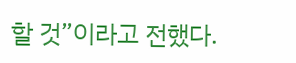할 것”이라고 전했다.